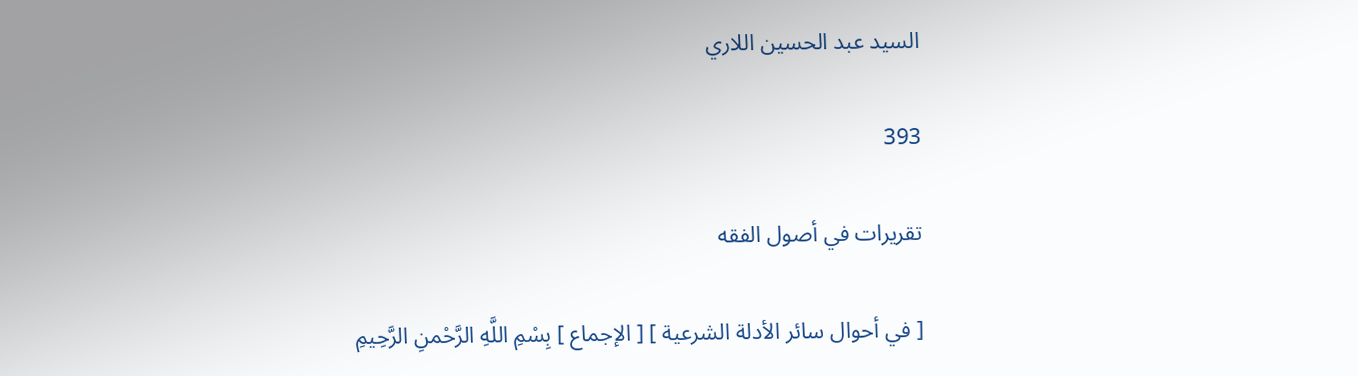السيد عبد الحسين اللاري

393

تقريرات في أصول الفقه

[ في أحوال سائر الأدلة الشرعية ] [ الإجماع ] بِسْمِ اللَّهِ الرَّحْمنِ الرَّحِيمِ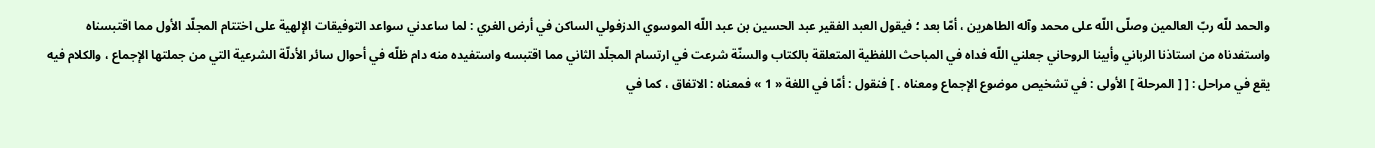والحمد للّه ربّ العالمين وصلّى اللّه على محمد وآله الطاهرين ، أمّا بعد ؛ فيقول العبد الفقير عبد الحسين بن عبد اللّه الموسوي الدزفولي الساكن في أرض الغري : لما ساعدني سواعد التوفيقات الإلهية على اختتام المجلّد الأول مما اقتبسناه واستفدناه من استاذنا الرباني وأبينا الروحاني جعلني اللّه فداه في المباحث اللفظية المتعلقة بالكتاب والسنّة شرعت في ارتسام المجلّد الثاني مما اقتبسه واستفيده منه دام ظلّه في أحوال سائر الأدلّة الشرعية التي من جملتها الإجماع ، والكلام فيه يقع في مراحل : [ [ المرحلة ] الأولى : في تشخيص موضوع الإجماع ومعناه . ] فنقول : أمّا في اللغة « 1 » فمعناه : الاتفاق ، كما في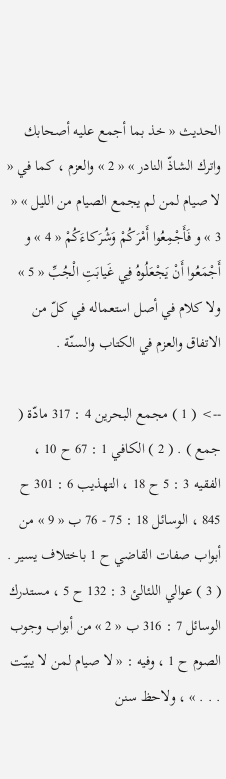الحديث « خذ بما أجمع عليه أصحابك واترك الشاذّ النادر » « 2 » والعزم ، كما في « لا صيام لمن لم يجمع الصيام من الليل » « 3 » و فَأَجْمِعُوا أَمْرَكُمْ وَشُرَكاءَكُمْ « 4 » و أَجْمَعُوا أَنْ يَجْعَلُوهُ فِي غَيابَتِ الْجُبِّ « 5 » ولا كلام في أصل استعماله في كلّ من الاتفاق والعزم في الكتاب والسنّة .

--> ( 1 ) مجمع البحرين 4 : 317 مادّة ( جمع ) . ( 2 ) الكافي 1 : 67 ح 10 ، الفقيه 3 : 5 ح 18 ، التهذيب 6 : 301 ح 845 ، الوسائل 18 : 75 - 76 ب « 9 » من أبواب صفات القاضي ح 1 باختلاف يسير . ( 3 ) عوالي اللئالئ 3 : 132 ح 5 ، مستدرك الوسائل 7 : 316 ب « 2 » من أبواب وجوب الصوم ح 1 ، وفيه : « لا صيام لمن لا يبيّت . . . » ، ولاحظ سنن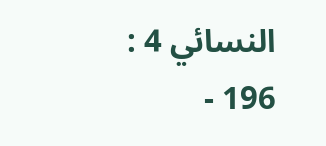النسائي 4 : 196 -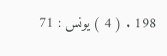198 . ( 4 ) يونس : 71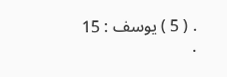. ( 5 ) يوسف : 15 .